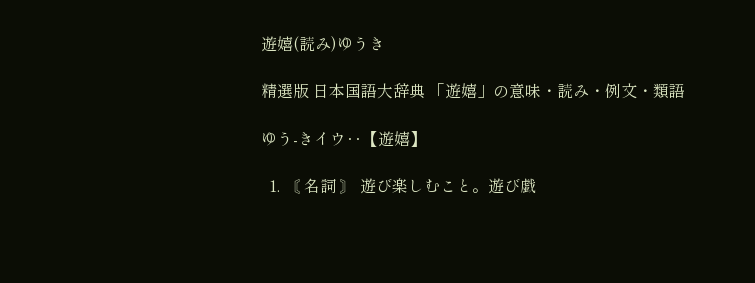遊嬉(読み)ゆうき

精選版 日本国語大辞典 「遊嬉」の意味・読み・例文・類語

ゆう‐きイウ‥【遊嬉】

  1. 〘 名詞 〙 遊び楽しむこと。遊び戯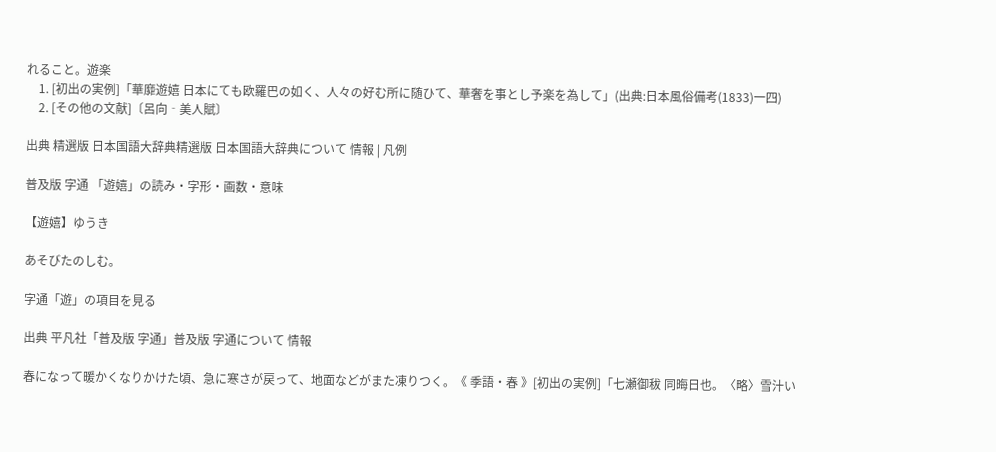れること。遊楽
    1. [初出の実例]「華靡遊嬉 日本にても欧羅巴の如く、人々の好む所に随ひて、華奢を事とし予楽を為して」(出典:日本風俗備考(1833)一四)
    2. [その他の文献]〔呂向‐美人賦〕

出典 精選版 日本国語大辞典精選版 日本国語大辞典について 情報 | 凡例

普及版 字通 「遊嬉」の読み・字形・画数・意味

【遊嬉】ゆうき

あそびたのしむ。

字通「遊」の項目を見る

出典 平凡社「普及版 字通」普及版 字通について 情報

春になって暖かくなりかけた頃、急に寒さが戻って、地面などがまた凍りつく。《 季語・春 》[初出の実例]「七瀬御秡 同晦日也。〈略〉雪汁い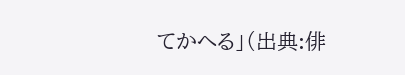てかへる」(出典:俳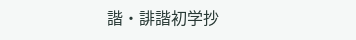諧・誹諧初学抄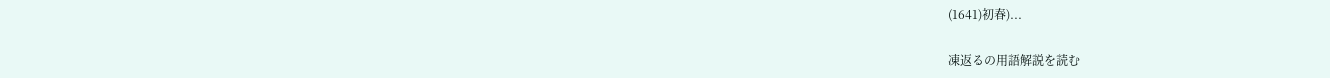(1641)初春)...

凍返るの用語解説を読む